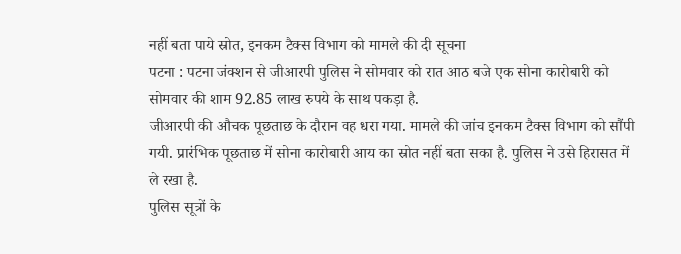नहीं बता पाये स्रोत, इनकम टैक्स विभाग को मामले की दी सूचना
पटना : पटना जंक्शन से जीआरपी पुलिस ने सोमवार को रात आठ बजे एक सोना कारोबारी को सोमवार की शाम 92.85 लाख रुपये के साथ पकड़ा है.
जीआरपी की औचक पूछताछ के दौरान वह धरा गया. मामले की जांच इनकम टैक्स विभाग को सौंपी गयी. प्रारंभिक पूछताछ में सोना कारोबारी आय का स्रोत नहीं बता सका है. पुलिस ने उसे हिरासत में ले रखा है.
पुलिस सूत्रों के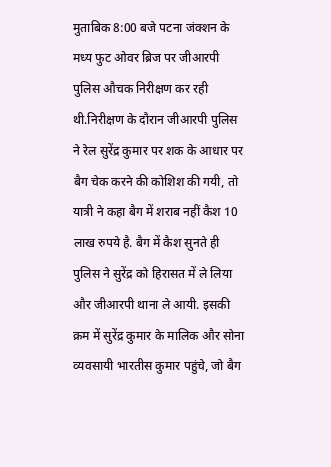मुताबिक 8:00 बजे पटना जंक्शन के मध्य फुट ओवर ब्रिज पर जीआरपी पुलिस औचक निरीक्षण कर रही थी.निरीक्षण के दौरान जीआरपी पुलिस ने रेल सुरेंद्र कुमार पर शक के आधार पर बैग चेक करने की कोशिश की गयी, तो यात्री ने कहा बैग में शराब नहीं कैश 10 लाख रुपये है. बैग में कैश सुनते ही पुलिस ने सुरेंद्र को हिरासत में ले लिया और जीआरपी थाना ले आयी. इसकी क्रम में सुरेंद्र कुमार के मालिक और सोना व्यवसायी भारतीस कुमार पहुंचे, जो बैग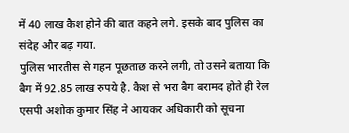में 40 लाख कैश होने की बात कहने लगे. इसके बाद पुलिस का संदेह और बढ़ गया.
पुलिस भारतीस से गहन पूछताछ करने लगी, तो उसने बताया कि बैग में 92.85 लाख रुपये है. कैश से भरा बैग बरामद होते ही रेल एसपी अशोक कुमार सिंह ने आयकर अधिकारी को सूचना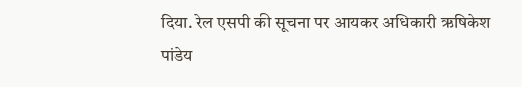दिया. रेल एसपी की सूचना पर आयकर अधिकारी ऋषिकेश पांडेय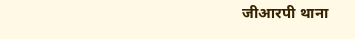जीआरपी थाना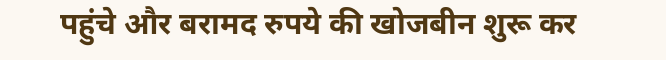पहुंचे और बरामद रुपये की खोजबीन शुरू कर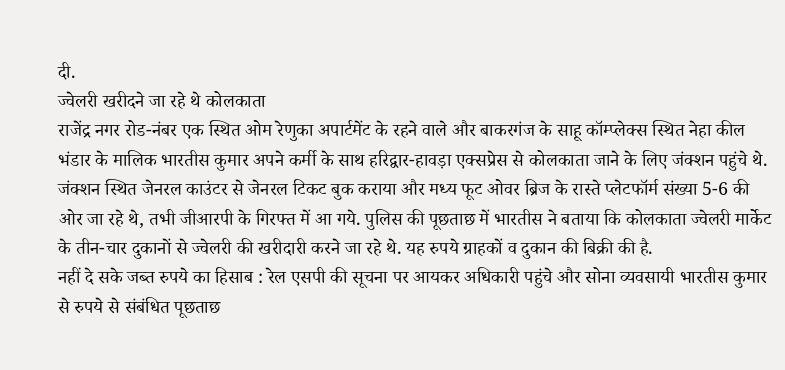दी.
ज्वेलरी खरीदने जा रहे थे कोलकाता
राजेंद्र नगर रोड-नंबर एक स्थित ओम रेणुका अपार्टमेंट के रहने वाले और बाकरगंज के साहू कॉम्प्लेक्स स्थित नेहा कील भंडार के मालिक भारतीस कुमार अपने कर्मी के साथ हरिद्वार-हावड़ा एक्सप्रेस से कोलकाता जाने के लिए जंक्शन पहुंचे थे.
जंक्शन स्थित जेनरल काउंटर से जेनरल टिकट बुक कराया और मध्य फूट ओवर ब्रिज के रास्ते प्लेटफॉर्म संख्या 5-6 की ओर जा रहे थे, तभी जीआरपी के गिरफ्त में आ गये. पुलिस की पूछताछ में भारतीस ने बताया कि कोलकाता ज्वेलरी मार्केट के तीन-चार दुकानों से ज्वेलरी की खरीदारी करने जा रहे थे. यह रुपये ग्राहकों व दुकान की बिक्री की है.
नहीं दे सके जब्त रुपये का हिसाब : रेल एसपी की सूचना पर आयकर अधिकारी पहुंचे और सोना व्यवसायी भारतीस कुमार से रुपये से संबंधित पूछताछ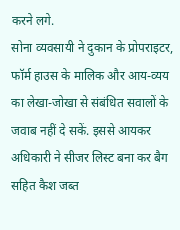करने लगे.
सोना व्यवसायी ने दुकान के प्रोपराइटर, फॉर्म हाउस के मालिक और आय-व्यय का लेखा-जोखा से संबंधित सवालों के जवाब नहीं दे सकें. इससे आयकर अधिकारी ने सीजर लिस्ट बना कर बैग सहित कैश जब्त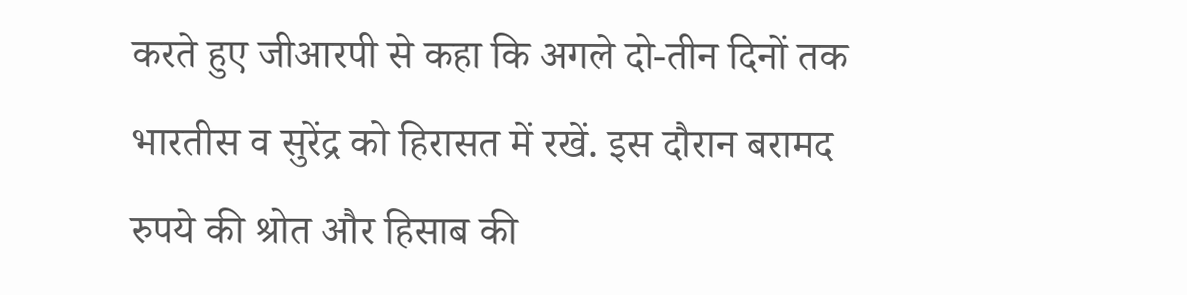करते हुए जीआरपी से कहा कि अगले दो-तीन दिनों तक भारतीस व सुरेंद्र को हिरासत में रखें. इस दौरान बरामद रुपये की श्रोत और हिसाब की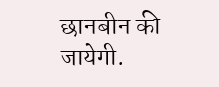छानबीन की जायेगी.